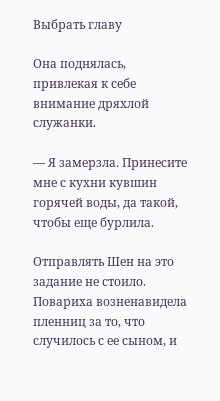Выбрать главу

Она поднялась, привлекая к себе внимание дряхлой служанки.

— Я замерзла. Принесите мне с кухни кувшин горячей воды, да такой, чтобы еще бурлила.

Отправлять Шен на это задание не стоило. Повариха возненавидела пленниц за то, что случилось с ее сыном, и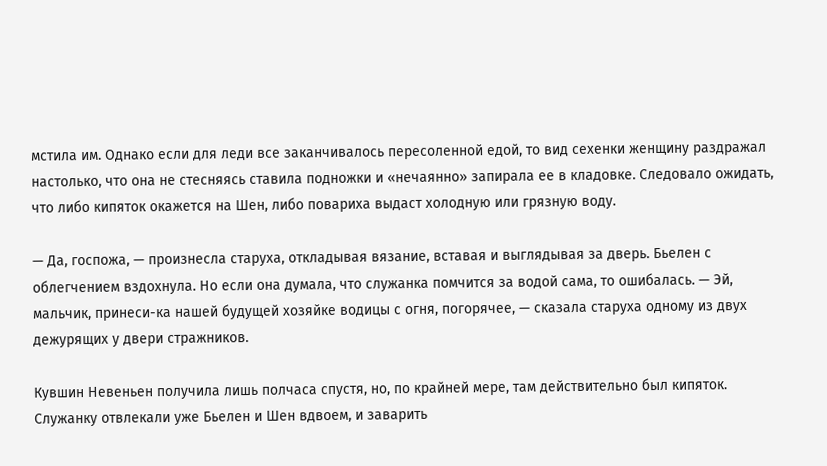мстила им. Однако если для леди все заканчивалось пересоленной едой, то вид сехенки женщину раздражал настолько, что она не стесняясь ставила подножки и «нечаянно» запирала ее в кладовке. Следовало ожидать, что либо кипяток окажется на Шен, либо повариха выдаст холодную или грязную воду.

— Да, госпожа, — произнесла старуха, откладывая вязание, вставая и выглядывая за дверь. Бьелен с облегчением вздохнула. Но если она думала, что служанка помчится за водой сама, то ошибалась. — Эй, мальчик, принеси-ка нашей будущей хозяйке водицы с огня, погорячее, — сказала старуха одному из двух дежурящих у двери стражников.

Кувшин Невеньен получила лишь полчаса спустя, но, по крайней мере, там действительно был кипяток. Служанку отвлекали уже Бьелен и Шен вдвоем, и заварить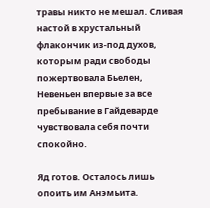травы никто не мешал. Сливая настой в хрустальный флакончик из-под духов, которым ради свободы пожертвовала Бьелен, Невеньен впервые за все пребывание в Гайдеварде чувствовала себя почти спокойно.

Яд готов. Осталось лишь опоить им Анэмьита.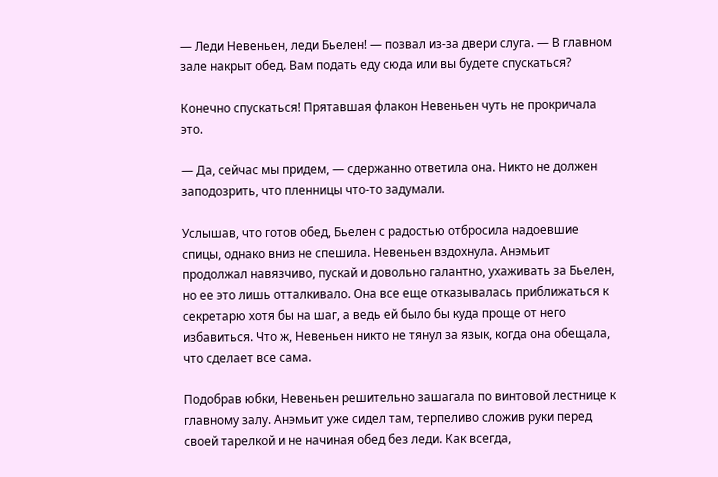— Леди Невеньен, леди Бьелен! — позвал из-за двери слуга. — В главном зале накрыт обед. Вам подать еду сюда или вы будете спускаться?

Конечно спускаться! Прятавшая флакон Невеньен чуть не прокричала это.

— Да, сейчас мы придем, — сдержанно ответила она. Никто не должен заподозрить, что пленницы что-то задумали.

Услышав, что готов обед, Бьелен с радостью отбросила надоевшие спицы, однако вниз не спешила. Невеньен вздохнула. Анэмьит продолжал навязчиво, пускай и довольно галантно, ухаживать за Бьелен, но ее это лишь отталкивало. Она все еще отказывалась приближаться к секретарю хотя бы на шаг, а ведь ей было бы куда проще от него избавиться. Что ж, Невеньен никто не тянул за язык, когда она обещала, что сделает все сама.

Подобрав юбки, Невеньен решительно зашагала по винтовой лестнице к главному залу. Анэмьит уже сидел там, терпеливо сложив руки перед своей тарелкой и не начиная обед без леди. Как всегда,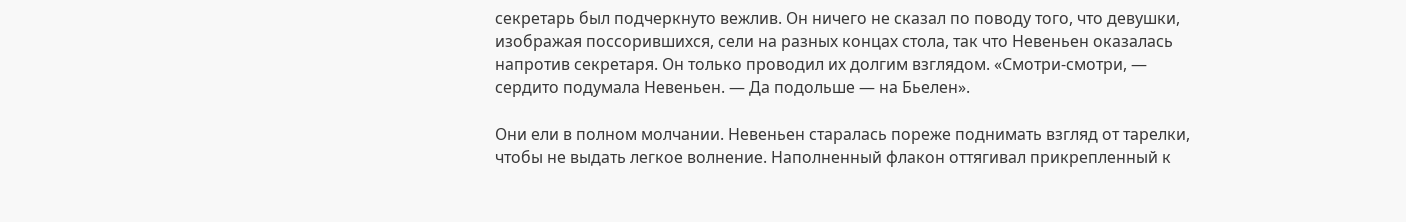секретарь был подчеркнуто вежлив. Он ничего не сказал по поводу того, что девушки, изображая поссорившихся, сели на разных концах стола, так что Невеньен оказалась напротив секретаря. Он только проводил их долгим взглядом. «Смотри-смотри, — сердито подумала Невеньен. — Да подольше — на Бьелен».

Они ели в полном молчании. Невеньен старалась пореже поднимать взгляд от тарелки, чтобы не выдать легкое волнение. Наполненный флакон оттягивал прикрепленный к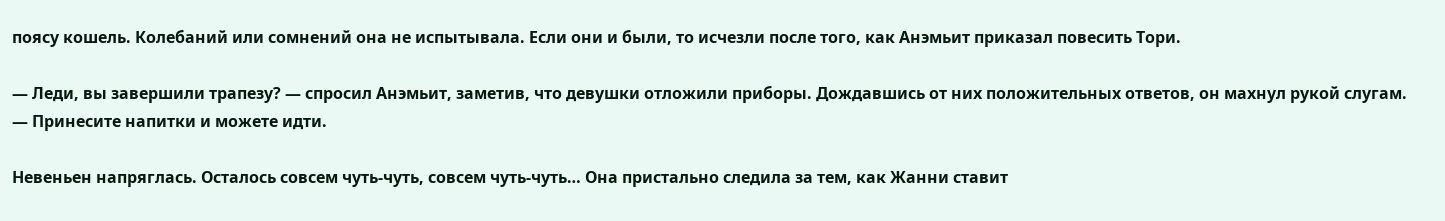поясу кошель. Колебаний или сомнений она не испытывала. Если они и были, то исчезли после того, как Анэмьит приказал повесить Тори.

— Леди, вы завершили трапезу? — спросил Анэмьит, заметив, что девушки отложили приборы. Дождавшись от них положительных ответов, он махнул рукой слугам. — Принесите напитки и можете идти.

Невеньен напряглась. Осталось совсем чуть-чуть, совсем чуть-чуть… Она пристально следила за тем, как Жанни ставит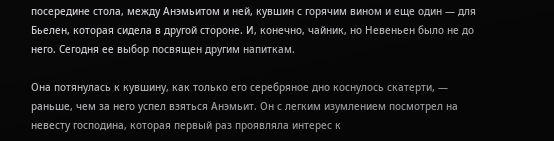посередине стола, между Анэмьитом и ней, кувшин с горячим вином и еще один — для Бьелен, которая сидела в другой стороне. И, конечно, чайник, но Невеньен было не до него. Сегодня ее выбор посвящен другим напиткам.

Она потянулась к кувшину, как только его серебряное дно коснулось скатерти, — раньше, чем за него успел взяться Анэмьит. Он с легким изумлением посмотрел на невесту господина, которая первый раз проявляла интерес к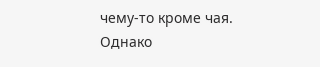чему-то кроме чая. Однако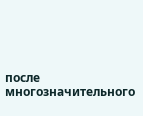после многозначительного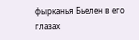фырканья Бьелен в его глазах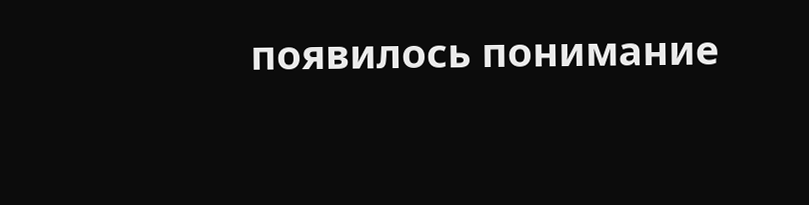появилось понимание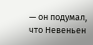— он подумал, что Невеньен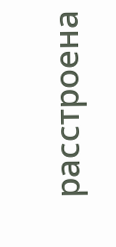расстроена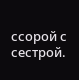ссорой с сестрой.